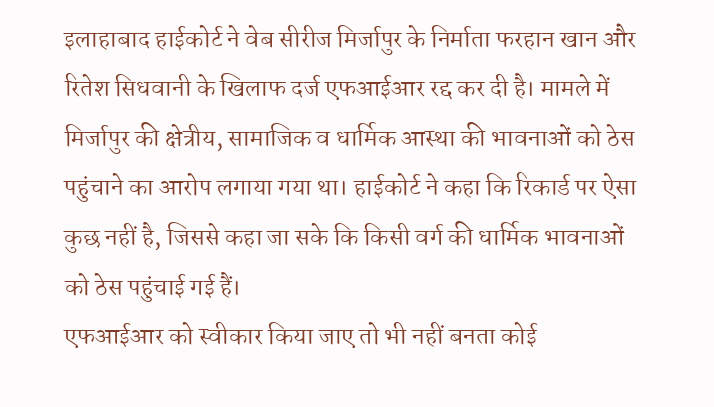इलाहाबाद हाईकोर्ट ने वेब सीरीज मिर्जापुर के निर्माता फरहान खान और रितेश सिधवानी के खिलाफ दर्ज एफआईआर रद्द कर दी है। मामले में मिर्जापुर की क्षेत्रीय, सामाजिक व धार्मिक आस्था की भावनाओं को ठेस पहुंचाने का आरोप लगाया गया था। हाईकोर्ट ने कहा कि रिकार्ड पर ऐसा कुछ नहीं है, जिससे कहा जा सके कि किसी वर्ग की धार्मिक भावनाओं को ठेस पहुंचाई गई हैं।
एफआईआर को स्वीकार किया जाए तो भी नहीं बनता कोई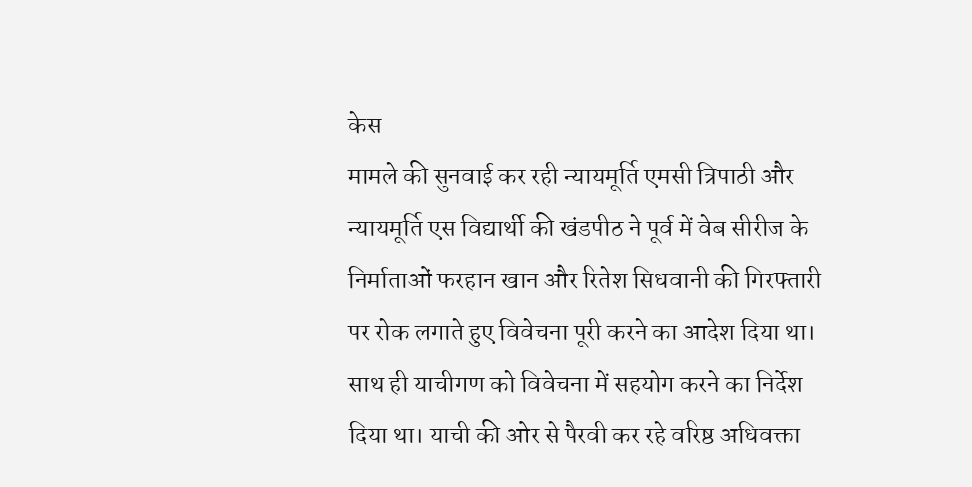केस
मामले की सुनवाई कर रही न्यायमूर्ति एमसी त्रिपाठी और न्यायमूर्ति एस विद्यार्थी की खंडपीठ ने पूर्व में वेब सीरीज के निर्माताओं फरहान खान और रितेश सिधवानी की गिरफ्तारी पर रोक लगाते हुए विवेचना पूरी करने का आदेश दिया था। साथ ही याचीगण को विवेचना में सहयोग करने का निर्देश दिया था। याची की ओर से पैरवी कर रहे वरिष्ठ अधिवक्ता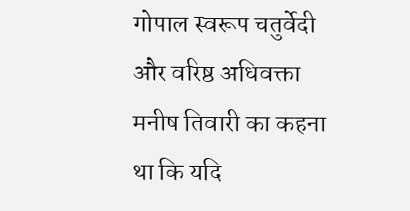गोपाल स्वरूप चतुर्वेदी और वरिष्ठ अधिवक्ता मनीष तिवारी का कहना था कि यदि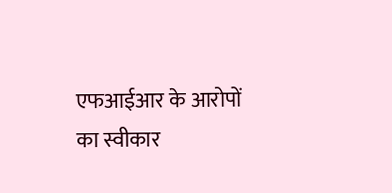एफआईआर के आरोपों का स्वीकार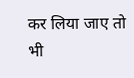कर लिया जाए तो भी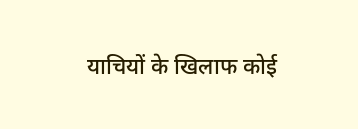याचियों के खिलाफ कोई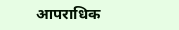आपराधिक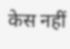केस नहीं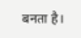बनता है।